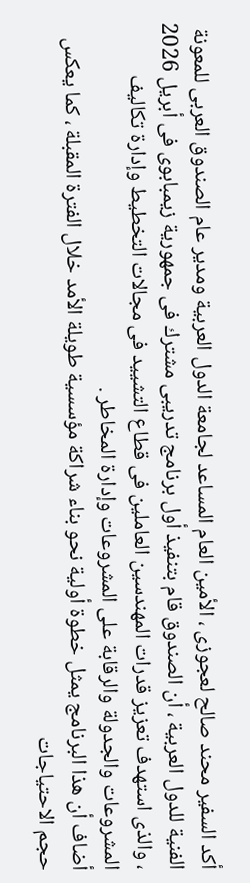أكد السفير محند صالح لعجوزى ، الأمين العام المساعد لجامعة الدول العربية ومدير عام الصندوق العربى للمعونة الفنية للدول العربية ، أن الصندوق قام بتنفيذ أول برنامج تدريبى مشترك فى جمهورية زيمبابوى فى أبريل 2026 ، والذى استهدف تعزيز قدرات المهندسين العاملين فى قطاع التشييد فى مجالات التخطيط وإدارة تكاليف المشروعات والجدولة والرقابة على المشروعات وإدارة المخاطر .
أضاف أن هذا البرنامج يمثل خطوة أولية نحو بناء شراكة مؤسسية طويلة الأمد خلال الفترة المقبلة ، كما يعكس حجم الاحتياجات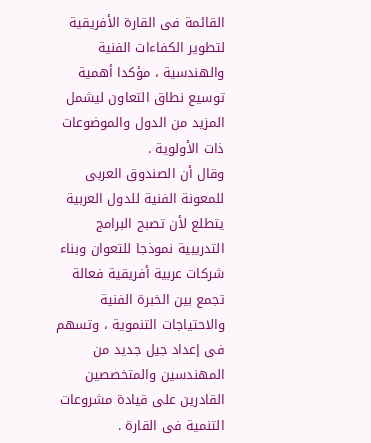القائمة فى القارة الأفريقية لتطوير الكفاءات الفنية والهندسية ، مؤكدا أهمية توسيع نطاق التعاون ليشمل المزيد من الدول والموضوعات ذات الأولوية .
وقال أن الصندوق العربى للمعونة الفنية للدول العربية يتطلع لأن تصبح البرامج التدريبية نموذجا للتعوان وبناء شركات عربية أفريقية فعالة تجمع بين الخبرة الفنية والاحتياجات التنموية ، وتسهم فى إعداد جيل جديد من المهندسين والمتخصصين القادرين على قيادة مشروعات التنمية فى القارة .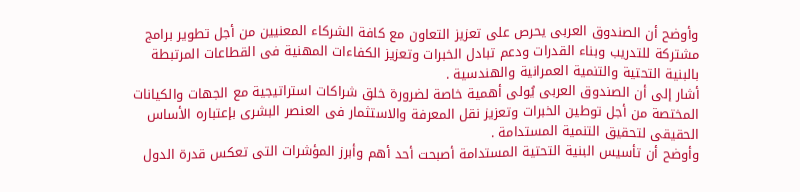وأوضح أن الصندوق العربى يحرص على تعزيز التعاون مع كافة الشركاء المعنيين من أجل تطوير برامج مشتركة للتدريب وبناء القدرات ودعم تبادل الخبرات وتعزيز الكفاءات المهنية فى القطاعات المرتبطة بالبنية التحتية والتنمية العمرانية والهندسية .
أشار إلى أن الصندوق العربى يُولى أهمية خاصة لضرورة خلق شراكات استراتيجية مع الجهات والكيانات المختصة من أجل توطين الخبرات وتعزيز نقل المعرفة والاستثمار فى العنصر البشرى بإعتباره الأساس الحقيقى لتحقيق التنمية المستدامة .
وأوضح أن تأسيس البنية التحتية المستدامة أصبحت أحد أهم وأبرز المؤشرات التى تعكس قدرة الدول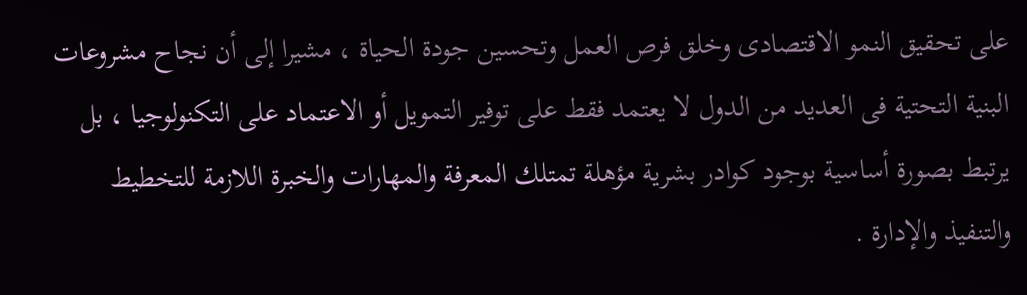على تحقيق النمو الاقتصادى وخلق فرص العمل وتحسين جودة الحياة ، مشيرا إلى أن نجاح مشروعات البنية التحتية فى العديد من الدول لا يعتمد فقط على توفير التمويل أو الاعتماد على التكنولوجيا ، بل يرتبط بصورة أساسية بوجود كوادر بشرية مؤهلة تمتلك المعرفة والمهارات والخبرة اللازمة للتخطيط والتنفيذ والإدارة .